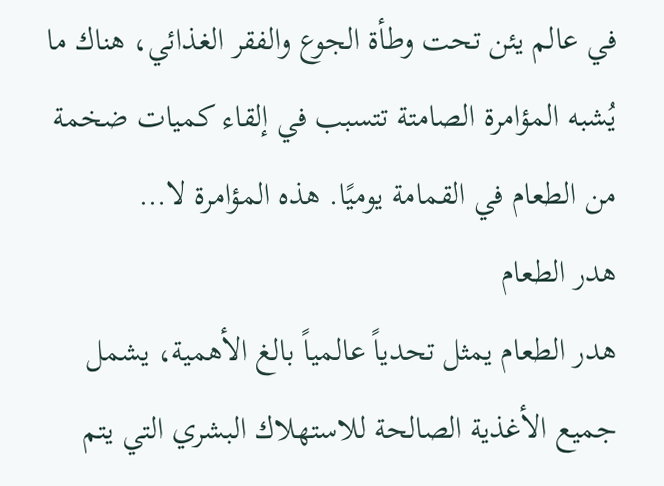في عالم يئن تحت وطأة الجوع والفقر الغذائي، هناك ما يُشبه المؤامرة الصامتة تتسبب في إلقاء كميات ضخمة من الطعام في القمامة يوميًا. هذه المؤامرة لا…
هدر الطعام
هدر الطعام يمثل تحدياً عالمياً بالغ الأهمية، يشمل جميع الأغذية الصالحة للاستهلاك البشري التي يتم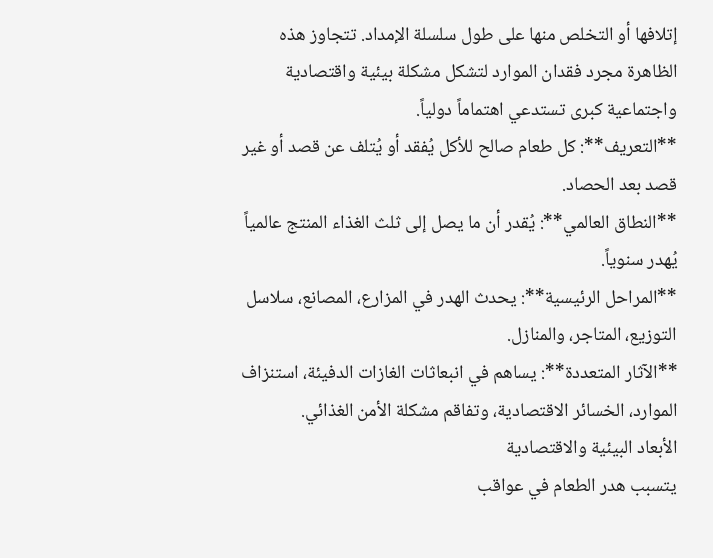إتلافها أو التخلص منها على طول سلسلة الإمداد. تتجاوز هذه الظاهرة مجرد فقدان الموارد لتشكل مشكلة بيئية واقتصادية واجتماعية كبرى تستدعي اهتماماً دولياً.
**التعريف**: كل طعام صالح للأكل يُفقد أو يُتلف عن قصد أو غير قصد بعد الحصاد.
**النطاق العالمي**: يُقدر أن ما يصل إلى ثلث الغذاء المنتج عالمياً يُهدر سنوياً.
**المراحل الرئيسية**: يحدث الهدر في المزارع، المصانع، سلاسل التوزيع، المتاجر، والمنازل.
**الآثار المتعددة**: يساهم في انبعاثات الغازات الدفيئة، استنزاف الموارد، الخسائر الاقتصادية، وتفاقم مشكلة الأمن الغذائي.
الأبعاد البيئية والاقتصادية
يتسبب هدر الطعام في عواقب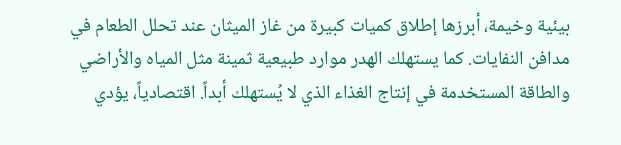بيئية وخيمة، أبرزها إطلاق كميات كبيرة من غاز الميثان عند تحلل الطعام في مدافن النفايات. كما يستهلك الهدر موارد طبيعية ثمينة مثل المياه والأراضي والطاقة المستخدمة في إنتاج الغذاء الذي لا يُستهلك أبداً. اقتصادياً، يؤدي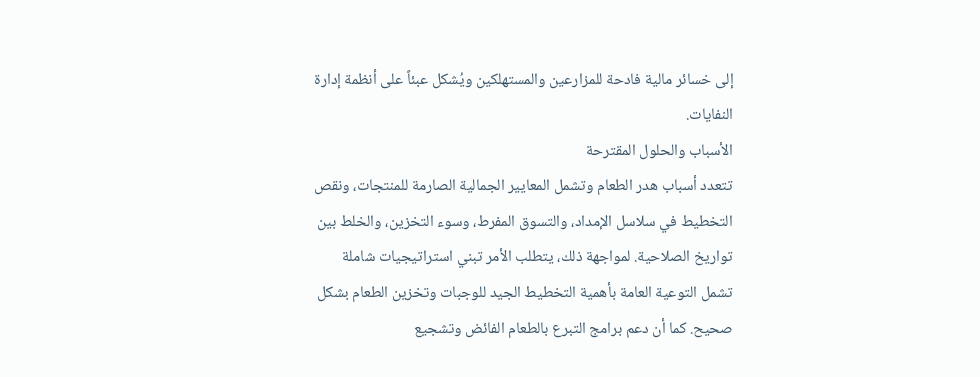إلى خسائر مالية فادحة للمزارعين والمستهلكين ويُشكل عبئاً على أنظمة إدارة النفايات.
الأسباب والحلول المقترحة
تتعدد أسباب هدر الطعام وتشمل المعايير الجمالية الصارمة للمنتجات، ونقص التخطيط في سلاسل الإمداد، والتسوق المفرط، وسوء التخزين، والخلط بين تواريخ الصلاحية. لمواجهة ذلك، يتطلب الأمر تبني استراتيجيات شاملة تشمل التوعية العامة بأهمية التخطيط الجيد للوجبات وتخزين الطعام بشكل صحيح. كما أن دعم برامج التبرع بالطعام الفائض وتشجيع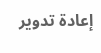إعادة تدوير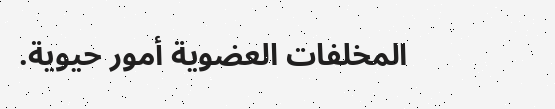المخلفات العضوية أمور حيوية.